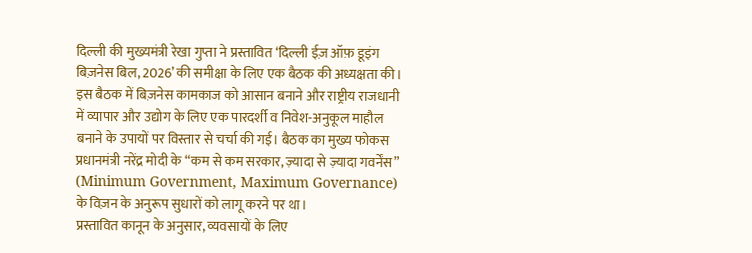दिल्ली की मुख्यमंत्री रेखा गुप्ता ने प्रस्तावित ‘दिल्ली ईज़ ऑफ़ डूइंग बिज़नेस बिल, 2026’ की समीक्षा के लिए एक बैठक की अध्यक्षता की। इस बैठक में बिज़नेस कामकाज को आसान बनाने और राष्ट्रीय राजधानी में व्यापार और उद्योग के लिए एक पारदर्शी व निवेश-अनुकूल माहौल बनाने के उपायों पर विस्तार से चर्चा की गई। बैठक का मुख्य फोकस प्रधानमंत्री नरेंद्र मोदी के “कम से कम सरकार, ज़्यादा से ज़्यादा गवर्नेंस” (Minimum Government, Maximum Governance) के विज़न के अनुरूप सुधारों को लागू करने पर था।
प्रस्तावित कानून के अनुसार, व्यवसायों के लिए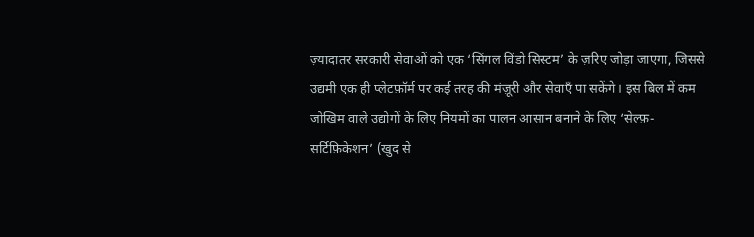ज़्यादातर सरकारी सेवाओं को एक ‘सिंगल विंडो सिस्टम’ के ज़रिए जोड़ा जाएगा, जिससे उद्यमी एक ही प्लेटफ़ॉर्म पर कई तरह की मंज़ूरी और सेवाएँ पा सकेंगे। इस बिल में कम जोखिम वाले उद्योगों के लिए नियमों का पालन आसान बनाने के लिए ‘सेल्फ़- सर्टिफ़िकेशन’ (खुद से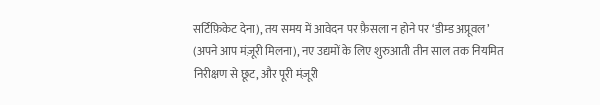सर्टिफ़िकेट देना), तय समय में आवेदन पर फ़ैसला न होने पर ‘डीम्ड अप्रूवल’ (अपने आप मंज़ूरी मिलना), नए उद्यमों के लिए शुरुआती तीन साल तक नियमित निरीक्षण से छूट, और पूरी मंज़ूरी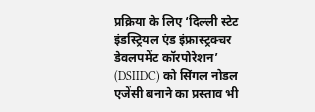प्रक्रिया के लिए ‘दिल्ली स्टेट इंडस्ट्रियल एंड इंफ्रास्ट्रक्चर डेवलपमेंट कॉरपोरेशन’ (DSIIDC) को सिंगल नोडल एजेंसी बनाने का प्रस्ताव भी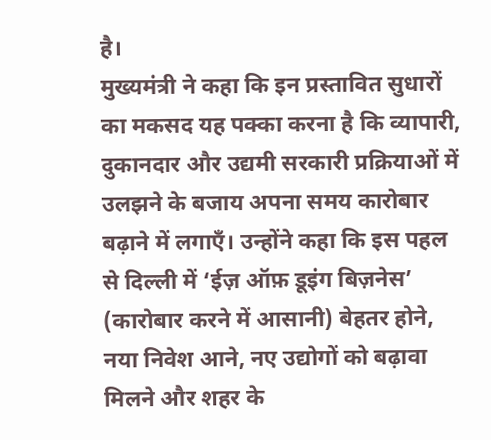है।
मुख्यमंत्री ने कहा कि इन प्रस्तावित सुधारों का मकसद यह पक्का करना है कि व्यापारी, दुकानदार और उद्यमी सरकारी प्रक्रियाओं में उलझने के बजाय अपना समय कारोबार बढ़ाने में लगाएँ। उन्होंने कहा कि इस पहल से दिल्ली में ‘ईज़ ऑफ़ डूइंग बिज़नेस’ (कारोबार करने में आसानी) बेहतर होने, नया निवेश आने, नए उद्योगों को बढ़ावा मिलने और शहर के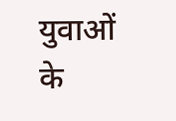युवाओं के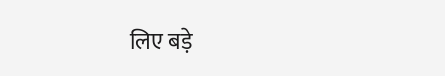लिए बड़े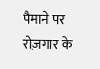पैमाने पर रोज़गार के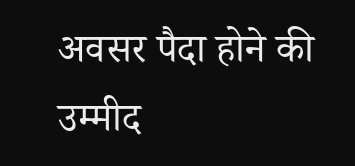अवसर पैदा होने की उम्मीद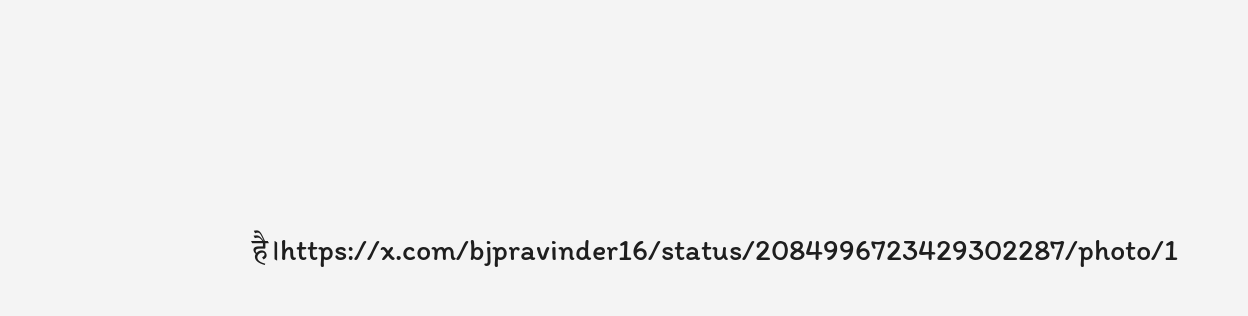है।https://x.com/bjpravinder16/status/2084996723429302287/photo/1